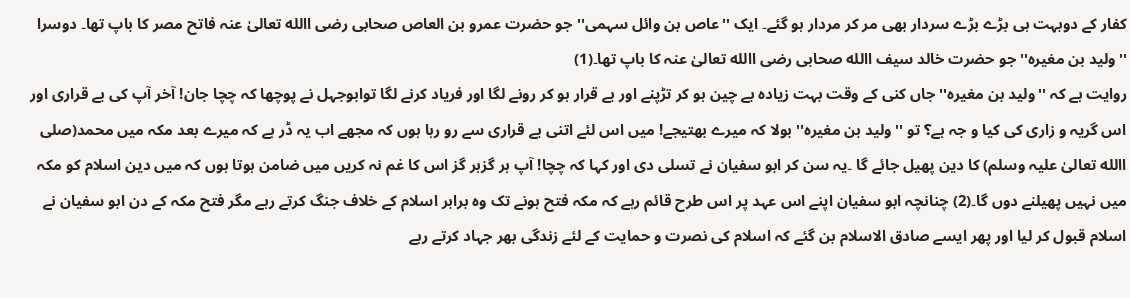کفار کے دوبہت ہی بڑے بڑے سردار بھی مر کر مردار ہو گئے۔ ایک ''عاص بن وائل سہمی'' جو حضرت عمرو بن العاص صحابی رضی االله تعالیٰ عنہ فاتح مصر کا باپ تھا۔ دوسرا ''ولید بن مغیرہ'' جو حضرت خالد سیف االله صحابی رضی االله تعالیٰ عنہ کا باپ تھا۔(1)
روایت ہے کہ ''ولید بن مغیرہ'' جاں کنی کے وقت بہت زیادہ بے چین ہو کر تڑپنے اور بے قرار ہو کر رونے لگا اور فریاد کرنے لگا توابوجہل نے پوچھا کہ چچا جان! آخر آپ کی بے قراری اور اس گریہ و زاری کی کیا و جہ ہے؟ تو ''ولید بن مغیرہ'' بولا کہ میرے بھتیجے! میں اس لئے اتنی بے قراری سے رو رہا ہوں کہ مجھے اب یہ ڈر ہے کہ میرے بعد مکہ میں محمد(صلی االله تعالیٰ علیہ وسلم) کا دین پھیل جائے گا ۔یہ سن کر ابو سفیان نے تسلی دی اور کہا کہ چچا! آپ ہر گزہر گز اس کا غم نہ کریں میں ضامن ہوتا ہوں کہ میں دین اسلام کو مکہ میں نہیں پھیلنے دوں گا۔(2) چنانچہ ابو سفیان اپنے اس عہد پر اس طرح قائم رہے کہ مکہ فتح ہونے تک وہ برابر اسلام کے خلاف جنگ کرتے رہے مگر فتح مکہ کے دن ابو سفیان نے اسلام قبول کر لیا اور پھر ایسے صادق الاسلام بن گئے کہ اسلام کی نصرت و حمایت کے لئے زندگی بھر جہاد کرتے رہے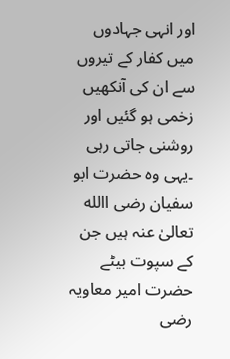اور انہی جہادوں میں کفار کے تیروں سے ان کی آنکھیں زخمی ہو گئیں اور روشنی جاتی رہی ۔یہی وہ حضرت ابو سفیان رضی االله تعالیٰ عنہ ہیں جن کے سپوت بیٹے حضرت امیر معاویہ رضی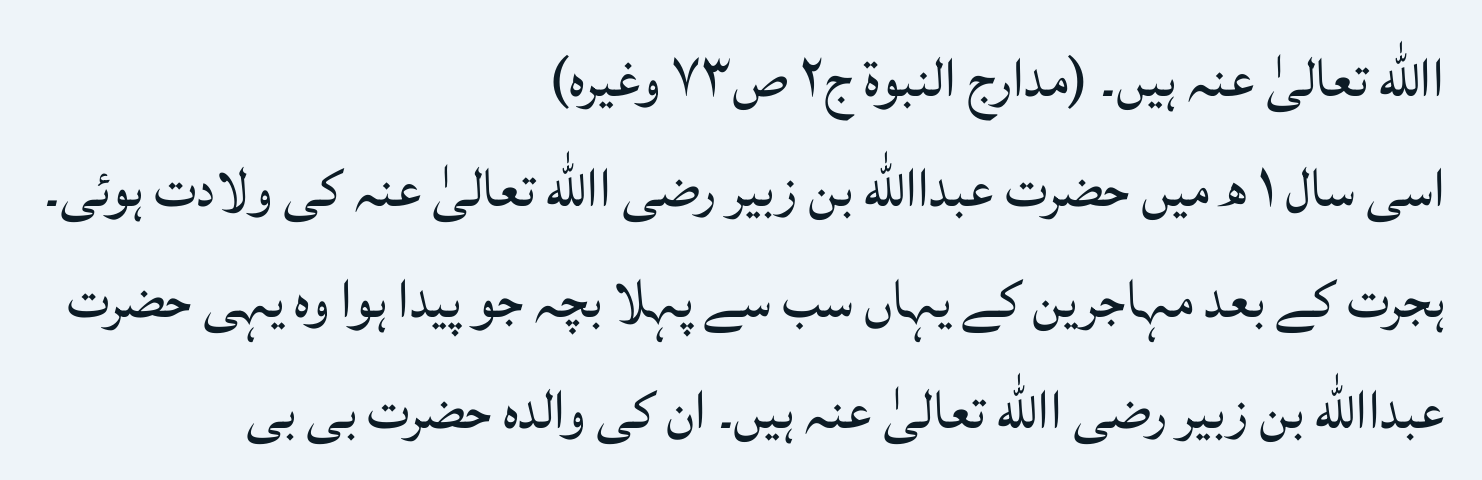االله تعالیٰ عنہ ہیں۔ (مدارج النبوۃ ج۲ ص۷۳ وغیرہ)
اسی سال ۱ ھ میں حضرت عبداالله بن زبیر رضی االله تعالیٰ عنہ کی ولادت ہوئی۔ ہجرت کے بعد مہاجرین کے یہاں سب سے پہلا بچہ جو پیدا ہوا وہ یہی حضرت عبداالله بن زبیر رضی االله تعالیٰ عنہ ہیں۔ ان کی والدہ حضرت بی بی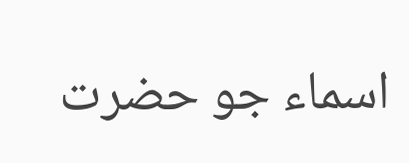اسماء جو حضرت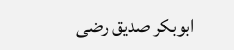ابوبکر صدیق رضی